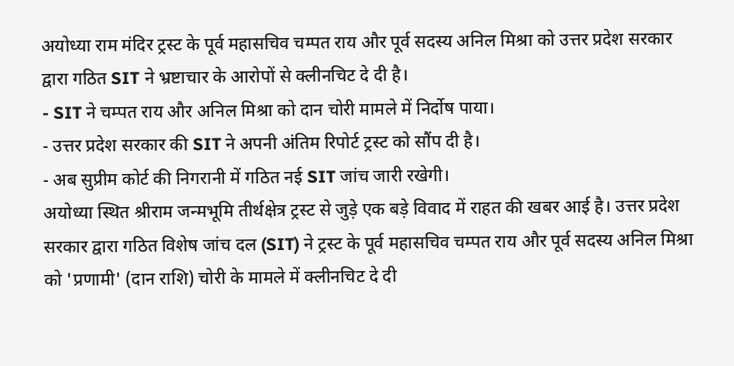अयोध्या राम मंदिर ट्रस्ट के पूर्व महासचिव चम्पत राय और पूर्व सदस्य अनिल मिश्रा को उत्तर प्रदेश सरकार द्वारा गठित SIT ने भ्रष्टाचार के आरोपों से क्लीनचिट दे दी है।
- SIT ने चम्पत राय और अनिल मिश्रा को दान चोरी मामले में निर्दोष पाया।
- उत्तर प्रदेश सरकार की SIT ने अपनी अंतिम रिपोर्ट ट्रस्ट को सौंप दी है।
- अब सुप्रीम कोर्ट की निगरानी में गठित नई SIT जांच जारी रखेगी।
अयोध्या स्थित श्रीराम जन्मभूमि तीर्थक्षेत्र ट्रस्ट से जुड़े एक बड़े विवाद में राहत की खबर आई है। उत्तर प्रदेश सरकार द्वारा गठित विशेष जांच दल (SIT) ने ट्रस्ट के पूर्व महासचिव चम्पत राय और पूर्व सदस्य अनिल मिश्रा को 'प्रणामी' (दान राशि) चोरी के मामले में क्लीनचिट दे दी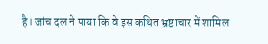है। जांच दल ने पाया कि वे इस कथित भ्रष्टाचार में शामिल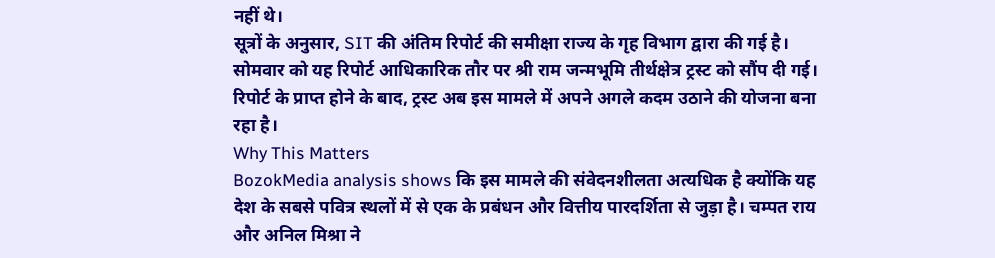नहीं थे।
सूत्रों के अनुसार, SIT की अंतिम रिपोर्ट की समीक्षा राज्य के गृह विभाग द्वारा की गई है। सोमवार को यह रिपोर्ट आधिकारिक तौर पर श्री राम जन्मभूमि तीर्थक्षेत्र ट्रस्ट को सौंप दी गई। रिपोर्ट के प्राप्त होने के बाद, ट्रस्ट अब इस मामले में अपने अगले कदम उठाने की योजना बना रहा है।
Why This Matters
BozokMedia analysis shows कि इस मामले की संवेदनशीलता अत्यधिक है क्योंकि यह देश के सबसे पवित्र स्थलों में से एक के प्रबंधन और वित्तीय पारदर्शिता से जुड़ा है। चम्पत राय और अनिल मिश्रा ने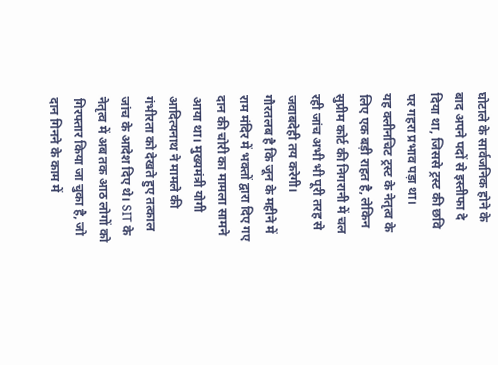घोटाले के सार्वजनिक होने के बाद अपने पदों से इस्तीफा दे दिया था, जिससे ट्रस्ट की छवि पर गहरा प्रभाव पड़ा था।
यह क्लीनचिट ट्रस्ट के नेतृत्व के लिए एक बड़ी राहत है, लेकिन सुप्रीम कोर्ट की निगरानी में चल रही जांच अभी भी पूरी तरह से जवाबदेही तय करेगी।
गौरतलब है कि जून के महीने में राम मंदिर में भक्तों द्वारा दिए गए दान की चोरी का मामला सामने आया था। मुख्यमंत्री योगी आदित्यनाथ ने मामले की गंभीरता को देखते हुए तत्काल जांच के आदेश दिए थे। SIT के नेतृत्व में अब तक आठ लोगों को गिरफ्तार किया जा चुका है, जो दान गिनने के काम में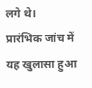लगे थे।
प्रारंभिक जांच में यह खुलासा हुआ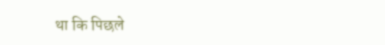था कि पिछले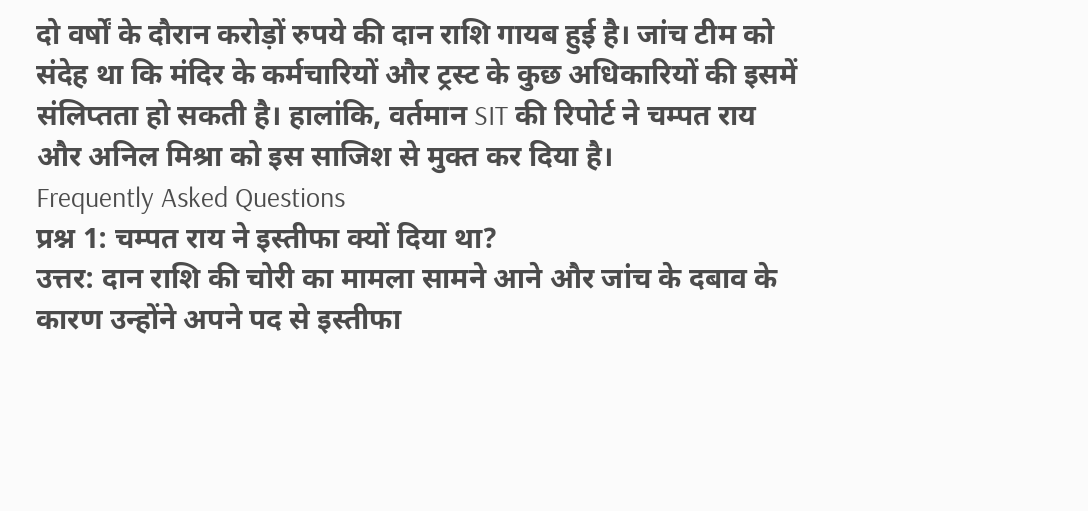दो वर्षों के दौरान करोड़ों रुपये की दान राशि गायब हुई है। जांच टीम को संदेह था कि मंदिर के कर्मचारियों और ट्रस्ट के कुछ अधिकारियों की इसमें संलिप्तता हो सकती है। हालांकि, वर्तमान SIT की रिपोर्ट ने चम्पत राय और अनिल मिश्रा को इस साजिश से मुक्त कर दिया है।
Frequently Asked Questions
प्रश्न 1: चम्पत राय ने इस्तीफा क्यों दिया था?
उत्तर: दान राशि की चोरी का मामला सामने आने और जांच के दबाव के कारण उन्होंने अपने पद से इस्तीफा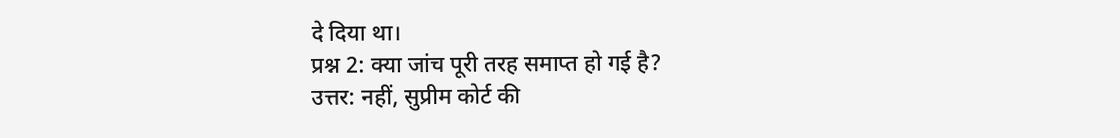दे दिया था।
प्रश्न 2: क्या जांच पूरी तरह समाप्त हो गई है?
उत्तर: नहीं, सुप्रीम कोर्ट की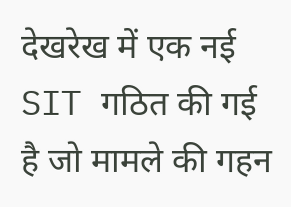देखरेख में एक नई SIT गठित की गई है जो मामले की गहन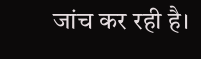जांच कर रही है।